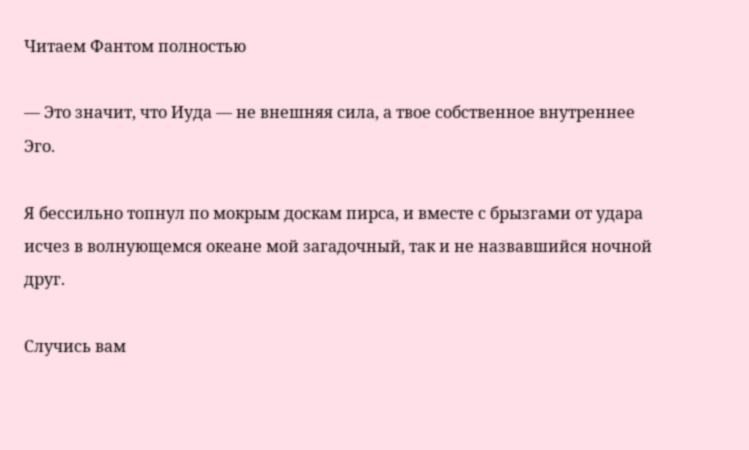Читаем Фантом полностью

— Это значит, что Иуда — не внешняя сила, а твое собственное внутреннее Эго.

Я бессильно топнул по мокрым доскам пирса, и вместе с брызгами от удара исчез в волнующемся океане мой загадочный, так и не назвавшийся ночной друг.

Случись вам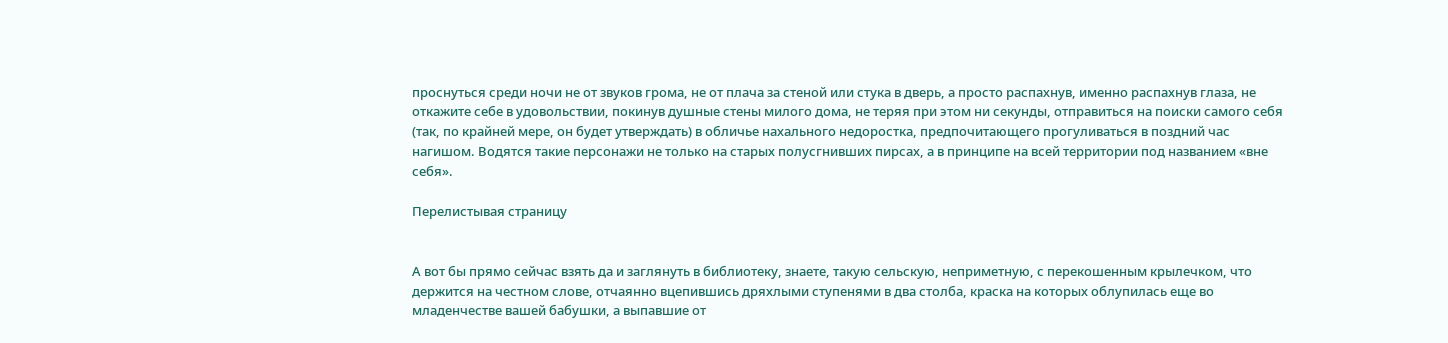проснуться среди ночи не от звуков грома, не от плача за стеной или стука в дверь, а просто распахнув, именно распахнув глаза, не откажите себе в удовольствии, покинув душные стены милого дома, не теряя при этом ни секунды, отправиться на поиски самого себя (так, по крайней мере, он будет утверждать) в обличье нахального недоростка, предпочитающего прогуливаться в поздний час нагишом. Водятся такие персонажи не только на старых полусгнивших пирсах, а в принципе на всей территории под названием «вне себя».

Перелистывая страницу


А вот бы прямо сейчас взять да и заглянуть в библиотеку, знаете, такую сельскую, неприметную, с перекошенным крылечком, что держится на честном слове, отчаянно вцепившись дряхлыми ступенями в два столба, краска на которых облупилась еще во младенчестве вашей бабушки, а выпавшие от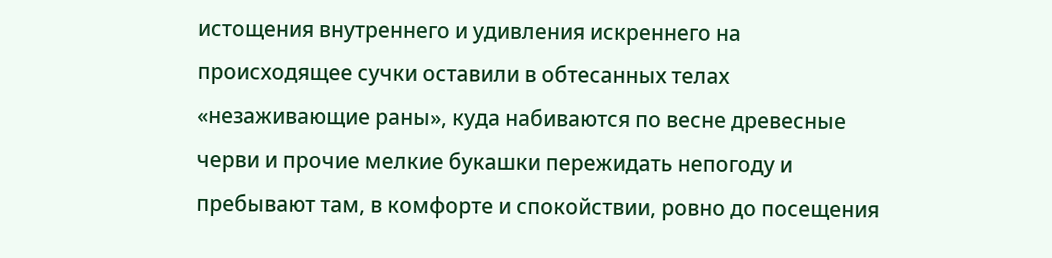истощения внутреннего и удивления искреннего на происходящее сучки оставили в обтесанных телах «незаживающие раны», куда набиваются по весне древесные черви и прочие мелкие букашки пережидать непогоду и пребывают там, в комфорте и спокойствии, ровно до посещения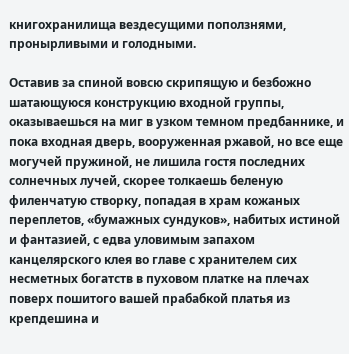книгохранилища вездесущими поползнями, пронырливыми и голодными.

Оставив за спиной вовсю скрипящую и безбожно шатающуюся конструкцию входной группы, оказываешься на миг в узком темном предбаннике, и пока входная дверь, вооруженная ржавой, но все еще могучей пружиной, не лишила гостя последних солнечных лучей, скорее толкаешь беленую филенчатую створку, попадая в храм кожаных переплетов, «бумажных сундуков», набитых истиной и фантазией, с едва уловимым запахом канцелярского клея во главе с хранителем сих несметных богатств в пуховом платке на плечах поверх пошитого вашей прабабкой платья из крепдешина и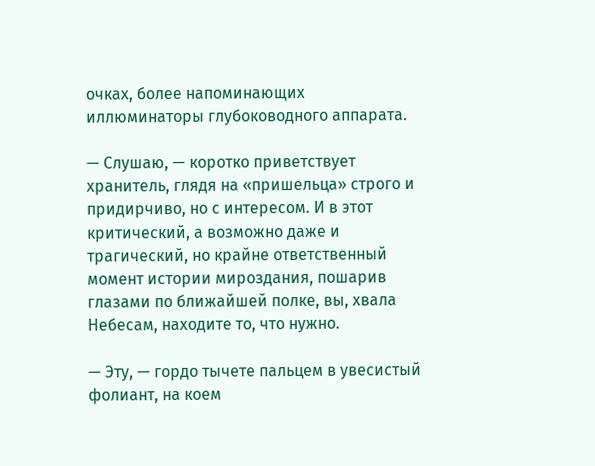очках, более напоминающих иллюминаторы глубоководного аппарата.

— Слушаю, — коротко приветствует хранитель, глядя на «пришельца» строго и придирчиво, но с интересом. И в этот критический, а возможно даже и трагический, но крайне ответственный момент истории мироздания, пошарив глазами по ближайшей полке, вы, хвала Небесам, находите то, что нужно.

— Эту, — гордо тычете пальцем в увесистый фолиант, на коем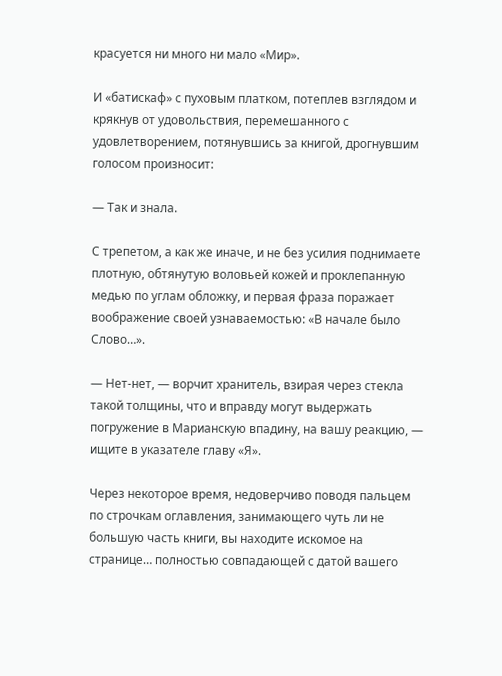красуется ни много ни мало «Мир».

И «батискаф» с пуховым платком, потеплев взглядом и крякнув от удовольствия, перемешанного с удовлетворением, потянувшись за книгой, дрогнувшим голосом произносит:

— Так и знала.

С трепетом, а как же иначе, и не без усилия поднимаете плотную, обтянутую воловьей кожей и проклепанную медью по углам обложку, и первая фраза поражает воображение своей узнаваемостью: «В начале было Слово…».

— Нет-нет, — ворчит хранитель, взирая через стекла такой толщины, что и вправду могут выдержать погружение в Марианскую впадину, на вашу реакцию, — ищите в указателе главу «Я».

Через некоторое время, недоверчиво поводя пальцем по строчкам оглавления, занимающего чуть ли не большую часть книги, вы находите искомое на странице… полностью совпадающей с датой вашего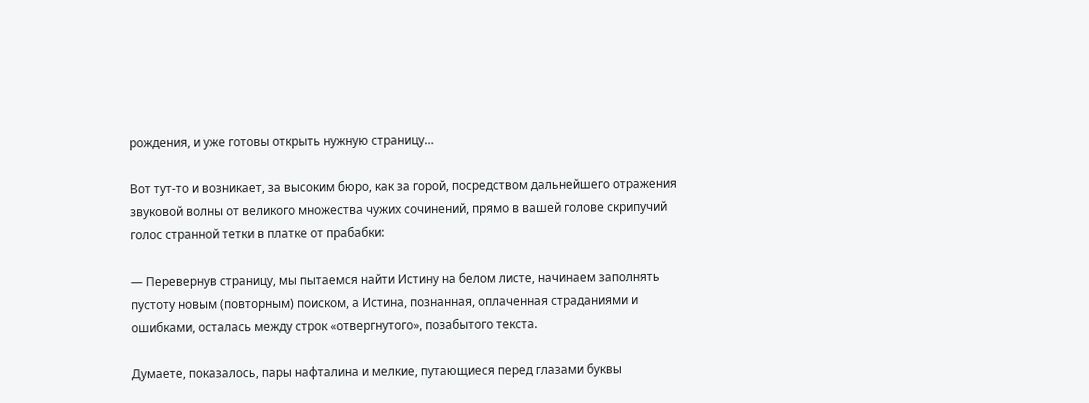рождения, и уже готовы открыть нужную страницу…

Вот тут-то и возникает, за высоким бюро, как за горой, посредством дальнейшего отражения звуковой волны от великого множества чужих сочинений, прямо в вашей голове скрипучий голос странной тетки в платке от прабабки:

— Перевернув страницу, мы пытаемся найти Истину на белом листе, начинаем заполнять пустоту новым (повторным) поиском, а Истина, познанная, оплаченная страданиями и ошибками, осталась между строк «отвергнутого», позабытого текста.

Думаете, показалось, пары нафталина и мелкие, путающиеся перед глазами буквы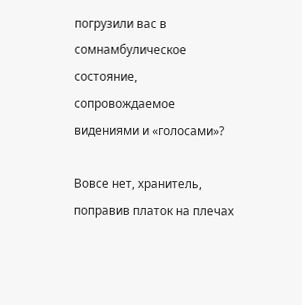погрузили вас в сомнамбулическое состояние, сопровождаемое видениями и «голосами»?

Вовсе нет, хранитель, поправив платок на плечах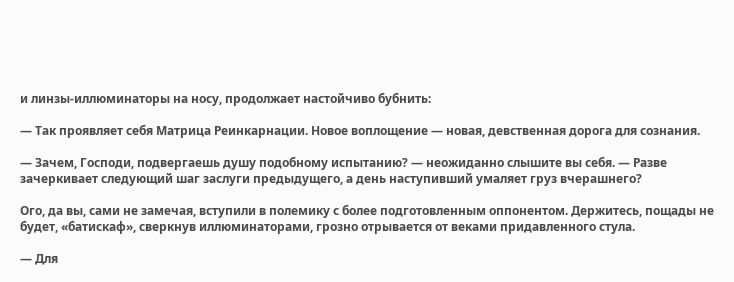и линзы-иллюминаторы на носу, продолжает настойчиво бубнить:

— Так проявляет себя Матрица Реинкарнации. Новое воплощение — новая, девственная дорога для сознания.

— Зачем, Господи, подвергаешь душу подобному испытанию? — неожиданно слышите вы себя. — Разве зачеркивает следующий шаг заслуги предыдущего, а день наступивший умаляет груз вчерашнего?

Ого, да вы, сами не замечая, вступили в полемику с более подготовленным оппонентом. Держитесь, пощады не будет, «батискаф», сверкнув иллюминаторами, грозно отрывается от веками придавленного стула.

— Для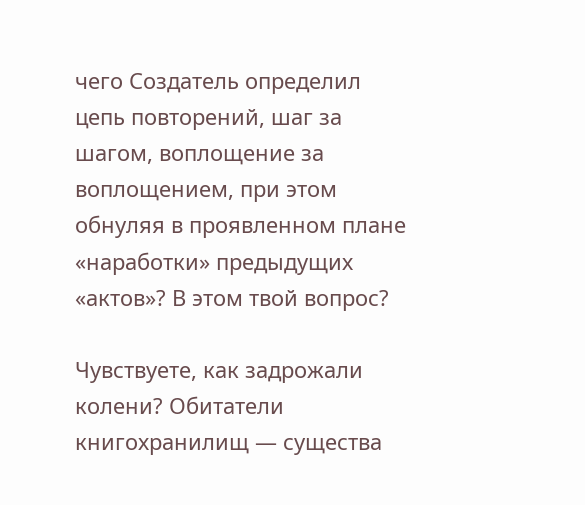чего Создатель определил цепь повторений, шаг за шагом, воплощение за воплощением, при этом обнуляя в проявленном плане «наработки» предыдущих «актов»? В этом твой вопрос?

Чувствуете, как задрожали колени? Обитатели книгохранилищ — существа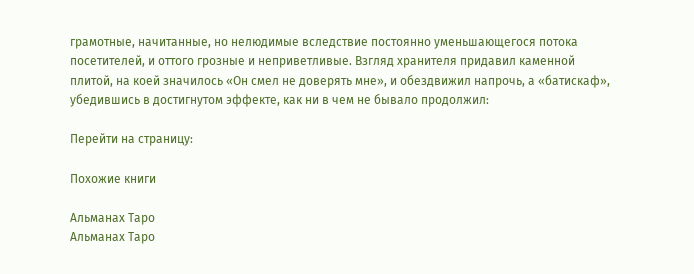грамотные, начитанные, но нелюдимые вследствие постоянно уменьшающегося потока посетителей, и оттого грозные и неприветливые. Взгляд хранителя придавил каменной плитой, на коей значилось «Он смел не доверять мне», и обездвижил напрочь, а «батискаф», убедившись в достигнутом эффекте, как ни в чем не бывало продолжил:

Перейти на страницу:

Похожие книги

Альманах Таро
Альманах Таро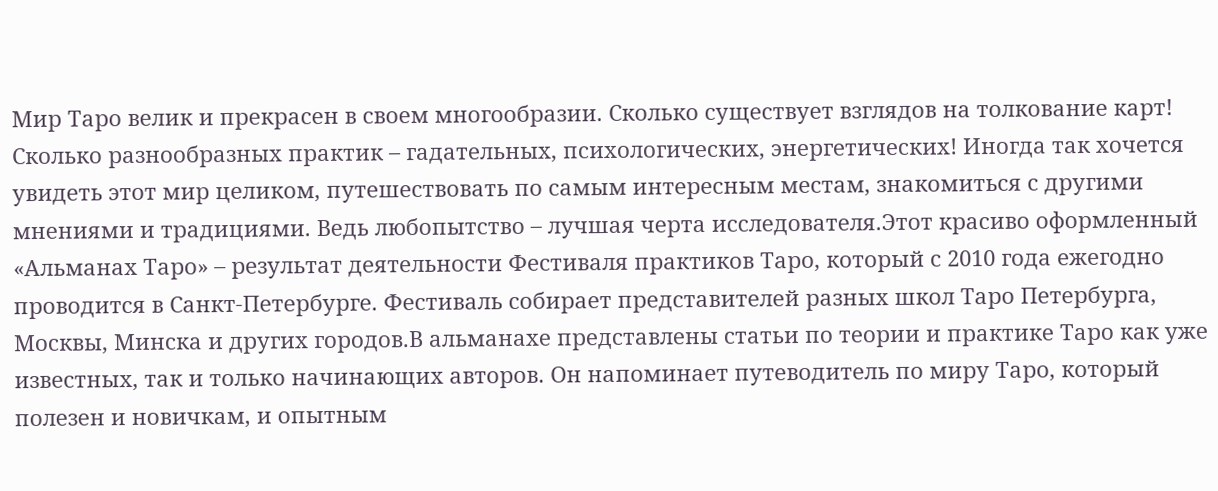Мир Таро велик и прекрасен в своем многообразии. Сколько существует взглядов на толкование карт! Сколько разнообразных практик – гадательных, психологических, энергетических! Иногда так хочется увидеть этот мир целиком, путешествовать по самым интересным местам, знакомиться с другими мнениями и традициями. Ведь любопытство – лучшая черта исследователя.Этот красиво оформленный «Альманах Таро» – результат деятельности Фестиваля практиков Таро, который с 2010 года ежегодно проводится в Санкт-Петербурге. Фестиваль собирает представителей разных школ Таро Петербурга, Москвы, Минска и других городов.В альманахе представлены статьи по теории и практике Таро как уже известных, так и только начинающих авторов. Он напоминает путеводитель по миру Таро, который полезен и новичкам, и опытным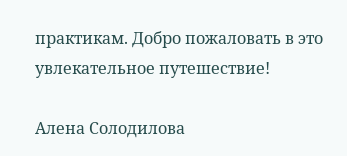практикам. Добро пожаловать в это увлекательное путешествие!

Алена Солодилова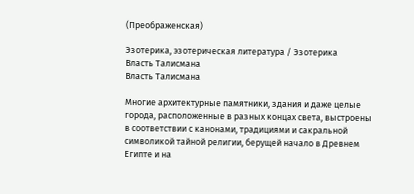(Преображенская)

Эзотерика, эзотерическая литература / Эзотерика
Власть Талисмана
Власть Талисмана

Многие архитектурные памятники, здания и даже целые города, расположенные в разных концах света, выстроены в соответствии с канонами, традициями и сакральной символикой тайной религии, берущей начало в Древнем Египте и на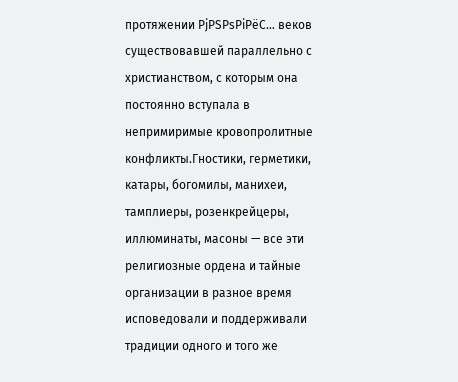протяжении РјРЅРѕРіРёС… веков существовавшей параллельно с христианством, с которым она постоянно вступала в непримиримые кровопролитные конфликты.Гностики, герметики, катары, богомилы, манихеи, тамплиеры, розенкрейцеры, иллюминаты, масоны — все эти религиозные ордена и тайные организации в разное время исповедовали и поддерживали традиции одного и того же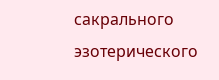сакрального эзотерического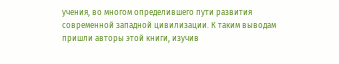учения, во многом определившего пути развития современной западной цивилизации. К таким выводам пришли авторы этой книги, изучив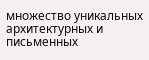множество уникальных архитектурных и письменных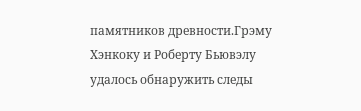памятников древности.Грэму Хэнкоку и Роберту Бьювэлу удалось обнаружить следы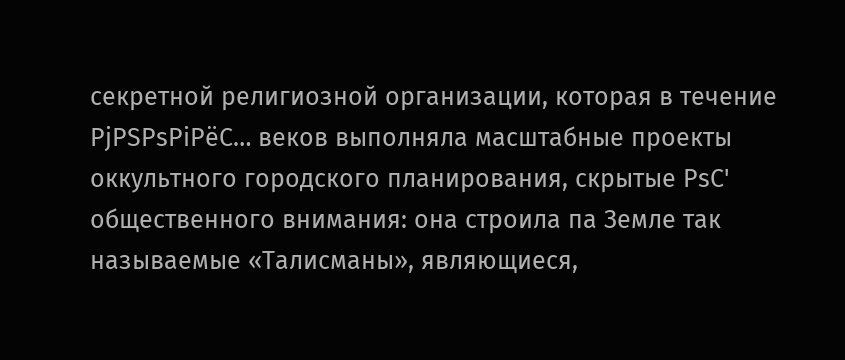секретной религиозной организации, которая в течение РјРЅРѕРіРёС… веков выполняла масштабные проекты оккультного городского планирования, скрытые РѕС' общественного внимания: она строила па Земле так называемые «Талисманы», являющиеся,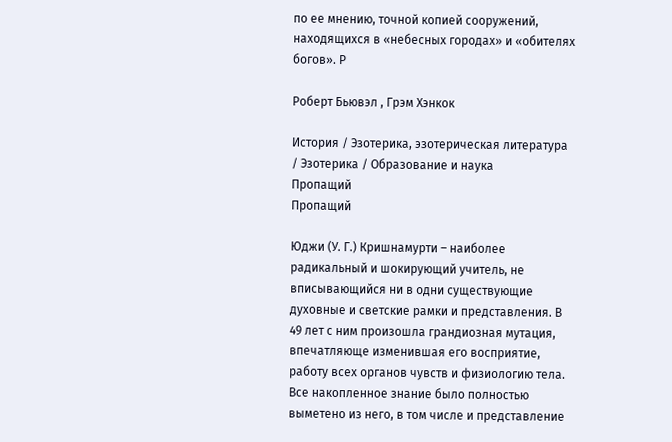по ее мнению, точной копией сооружений, находящихся в «небесных городах» и «обителях богов». Р

Роберт Бьювэл , Грэм Хэнкок

История / Эзотерика, эзотерическая литература / Эзотерика / Образование и наука
Пропащий
Пропащий

Юджи (У. Г.) Кришнамурти – наиболее радикальный и шокирующий учитель, не вписывающийся ни в одни существующие духовные и светские рамки и представления. В 49 лет с ним произошла грандиозная мутация, впечатляюще изменившая его восприятие, работу всех органов чувств и физиологию тела. Все накопленное знание было полностью выметено из него, в том числе и представление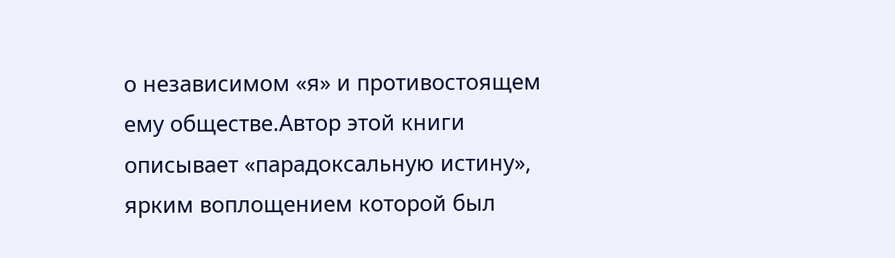о независимом «я» и противостоящем ему обществе.Автор этой книги описывает «парадоксальную истину», ярким воплощением которой был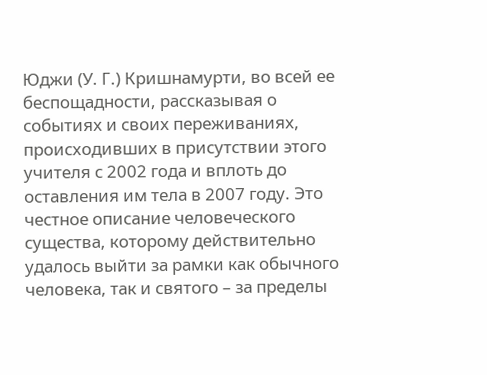Юджи (У. Г.) Кришнамурти, во всей ее беспощадности, рассказывая о событиях и своих переживаниях, происходивших в присутствии этого учителя с 2002 года и вплоть до оставления им тела в 2007 году. Это честное описание человеческого существа, которому действительно удалось выйти за рамки как обычного человека, так и святого – за пределы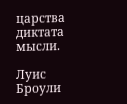царства диктата мысли.

Луис Броули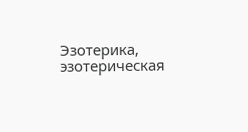Эзотерика, эзотерическая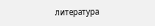литература